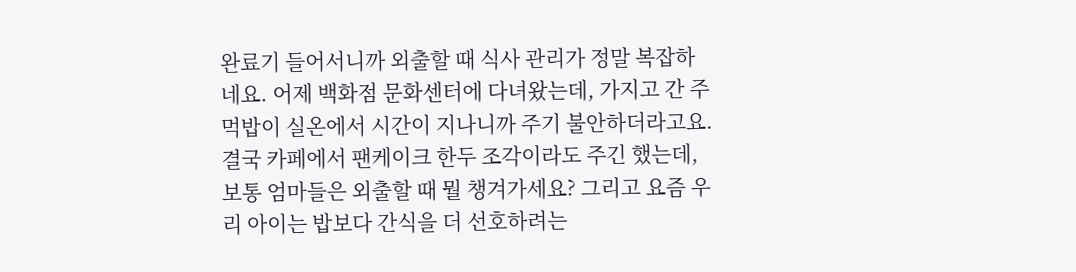완료기 들어서니까 외출할 때 식사 관리가 정말 복잡하네요. 어제 백화점 문화센터에 다녀왔는데, 가지고 간 주먹밥이 실온에서 시간이 지나니까 주기 불안하더라고요. 결국 카페에서 팬케이크 한두 조각이라도 주긴 했는데, 보통 엄마들은 외출할 때 뭘 챙겨가세요? 그리고 요즘 우리 아이는 밥보다 간식을 더 선호하려는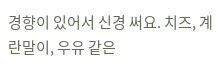경향이 있어서 신경 써요. 치즈, 계란말이, 우유 같은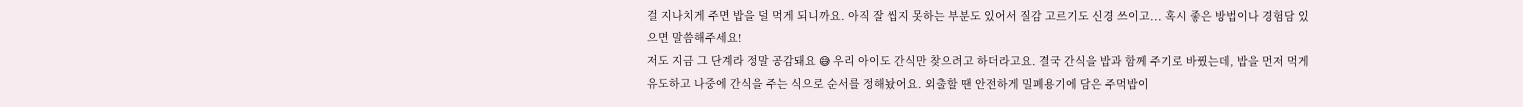걸 지나치게 주면 밥을 덜 먹게 되니까요. 아직 잘 씹지 못하는 부분도 있어서 질감 고르기도 신경 쓰이고... 혹시 좋은 방법이나 경험담 있으면 말씀해주세요!
저도 지금 그 단계라 정말 공감돼요 😅 우리 아이도 간식만 찾으려고 하더라고요. 결국 간식을 밥과 함께 주기로 바꿨는데, 밥을 먼저 먹게 유도하고 나중에 간식을 주는 식으로 순서를 정해놨어요. 외출할 땐 안전하게 밀폐용기에 담은 주먹밥이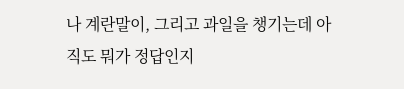나 계란말이, 그리고 과일을 챙기는데 아직도 뭐가 정답인지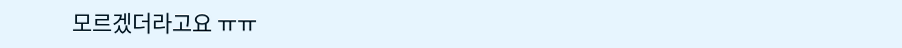모르겠더라고요 ㅠㅠ